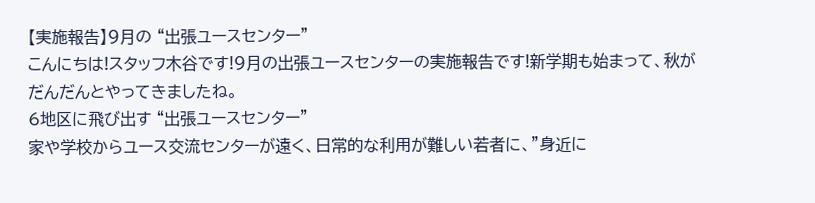【実施報告】9月の “出張ユースセンター”
こんにちは!スタッフ木谷です!9月の出張ユースセンターの実施報告です!新学期も始まって、秋がだんだんとやってきましたね。
6地区に飛び出す “出張ユースセンター”
家や学校からユース交流センターが遠く、日常的な利用が難しい若者に、”身近に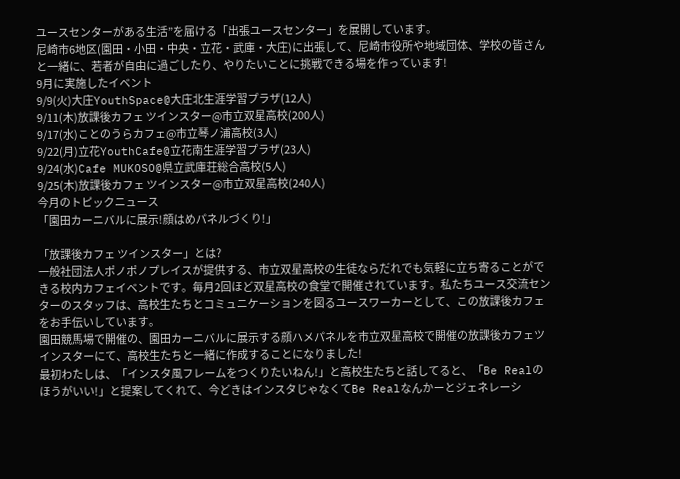ユースセンターがある生活”を届ける「出張ユースセンター」を展開しています。
尼崎市6地区(園田・小田・中央・立花・武庫・大庄)に出張して、尼崎市役所や地域団体、学校の皆さんと一緒に、若者が自由に過ごしたり、やりたいことに挑戦できる場を作っています!
9月に実施したイベント
9/9(火)大庄YouthSpace@大庄北生涯学習プラザ(12人)
9/11(木)放課後カフェ ツインスター@市立双星高校(200人)
9/17(水)ことのうらカフェ@市立琴ノ浦高校(3人)
9/22(月)立花YouthCafe@立花南生涯学習プラザ(23人)
9/24(水)Cafe MUKOSO@県立武庫荘総合高校(5人)
9/25(木)放課後カフェ ツインスター@市立双星高校(240人)
今月のトピックニュース
「園田カーニバルに展示!顔はめパネルづくり!」

「放課後カフェ ツインスター」とは?
一般社団法人ポノポノプレイスが提供する、市立双星高校の生徒ならだれでも気軽に立ち寄ることができる校内カフェイベントです。毎月2回ほど双星高校の食堂で開催されています。私たちユース交流センターのスタッフは、高校生たちとコミュニケーションを図るユースワーカーとして、この放課後カフェをお手伝いしています。
園田競馬場で開催の、園田カーニバルに展示する顔ハメパネルを市立双星高校で開催の放課後カフェツインスターにて、高校生たちと一緒に作成することになりました!
最初わたしは、「インスタ風フレームをつくりたいねん!」と高校生たちと話してると、「Be Realのほうがいい!」と提案してくれて、今どきはインスタじゃなくてBe Realなんかーとジェネレーシ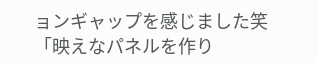ョンギャップを感じました笑
「映えなパネルを作り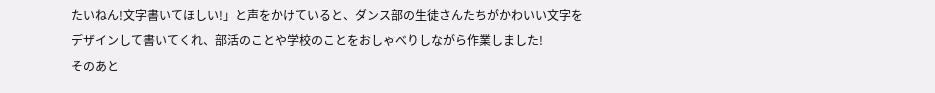たいねん!文字書いてほしい!」と声をかけていると、ダンス部の生徒さんたちがかわいい文字をデザインして書いてくれ、部活のことや学校のことをおしゃべりしながら作業しました!
そのあと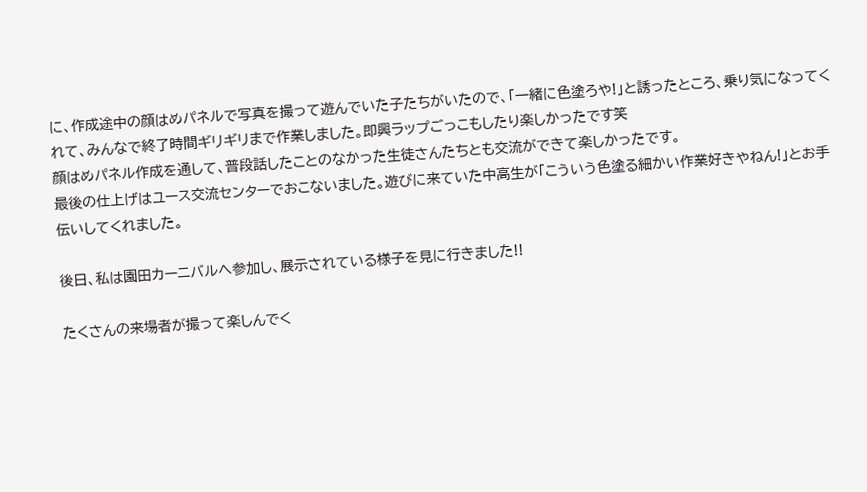に、作成途中の顔はめパネルで写真を撮って遊んでいた子たちがいたので、「一緒に色塗ろや!」と誘ったところ、乗り気になってくれて、みんなで終了時間ギリギリまで作業しました。即興ラップごっこもしたり楽しかったです笑
顔はめパネル作成を通して、普段話したことのなかった生徒さんたちとも交流ができて楽しかったです。
最後の仕上げはユース交流センターでおこないました。遊びに来ていた中高生が「こういう色塗る細かい作業好きやねん!」とお手伝いしてくれました。

後日、私は園田カーニバルへ参加し、展示されている様子を見に行きました!!

たくさんの来場者が撮って楽しんでく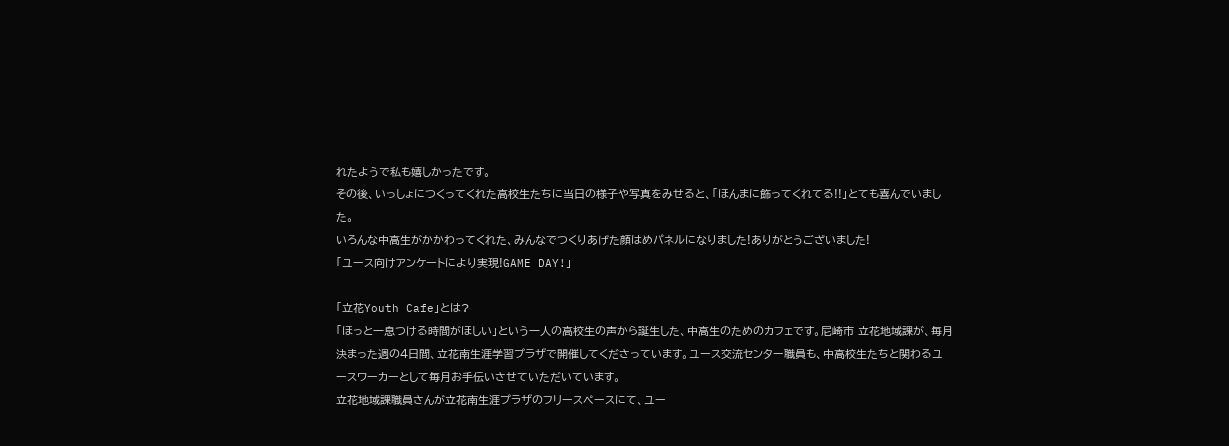れたようで私も嬉しかったです。
その後、いっしょにつくってくれた高校生たちに当日の様子や写真をみせると、「ほんまに飾ってくれてる!!」とても喜んでいました。
いろんな中高生がかかわってくれた、みんなでつくりあげた顔はめパネルになりました!ありがとうございました!
「ユース向けアンケートにより実現!GAME DAY!」

「立花Youth Cafe」とは?
「ほっと一息つける時間がほしい」という一人の高校生の声から誕生した、中高生のためのカフェです。尼崎市 立花地域課が、毎月決まった週の4日間、立花南生涯学習プラザで開催してくださっています。ユース交流センター職員も、中高校生たちと関わるユースワーカーとして毎月お手伝いさせていただいています。
立花地域課職員さんが立花南生涯プラザのフリースペースにて、ユー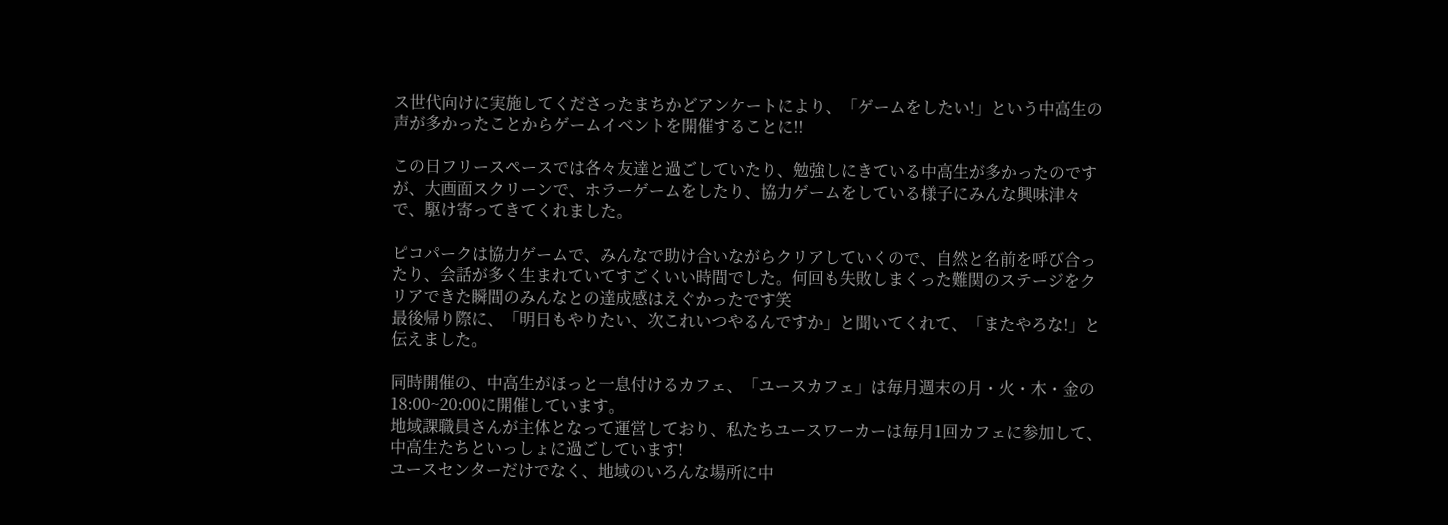ス世代向けに実施してくださったまちかどアンケートにより、「ゲームをしたい!」という中高生の声が多かったことからゲームイベントを開催することに!!

この日フリースペースでは各々友達と過ごしていたり、勉強しにきている中高生が多かったのですが、大画面スクリーンで、ホラーゲームをしたり、協力ゲームをしている様子にみんな興味津々で、駆け寄ってきてくれました。

ピコパークは協力ゲームで、みんなで助け合いながらクリアしていくので、自然と名前を呼び合ったり、会話が多く生まれていてすごくいい時間でした。何回も失敗しまくった難関のステージをクリアできた瞬間のみんなとの達成感はえぐかったです笑
最後帰り際に、「明日もやりたい、次これいつやるんですか」と聞いてくれて、「またやろな!」と伝えました。

同時開催の、中高生がほっと一息付けるカフェ、「ユースカフェ」は毎月週末の月・火・木・金の18:00~20:00に開催しています。
地域課職員さんが主体となって運営しており、私たちユースワーカーは毎月1回カフェに参加して、中高生たちといっしょに過ごしています!
ユースセンターだけでなく、地域のいろんな場所に中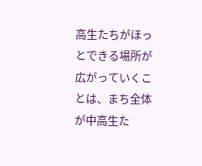高生たちがほっとできる場所が広がっていくことは、まち全体が中高生た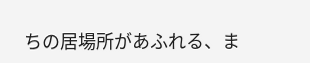ちの居場所があふれる、ま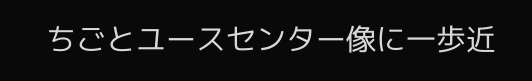ちごとユースセンター像に一歩近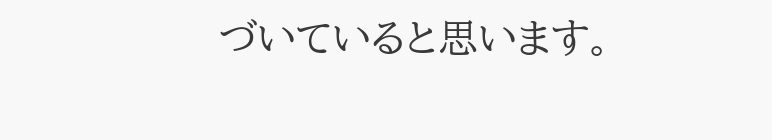づいていると思います。